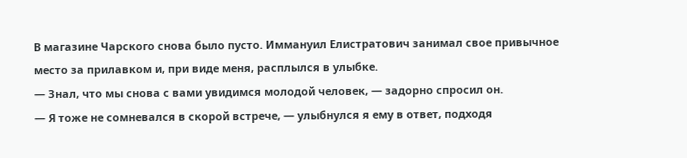В магазине Чарского снова было пусто. Иммануил Елистратович занимал свое привычное место за прилавком и, при виде меня, расплылся в улыбке.
— Знал, что мы снова с вами увидимся молодой человек, — задорно спросил он.
— Я тоже не сомневался в скорой встрече, — улыбнулся я ему в ответ, подходя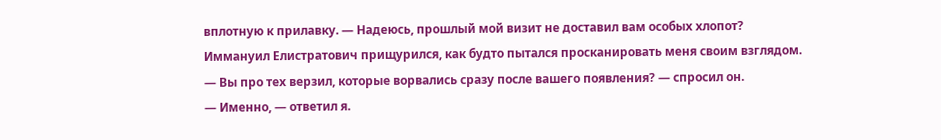вплотную к прилавку. — Надеюсь, прошлый мой визит не доставил вам особых хлопот?
Иммануил Елистратович прищурился, как будто пытался просканировать меня своим взглядом.
— Вы про тех верзил, которые ворвались сразу после вашего появления? — спросил он.
— Именно, — ответил я.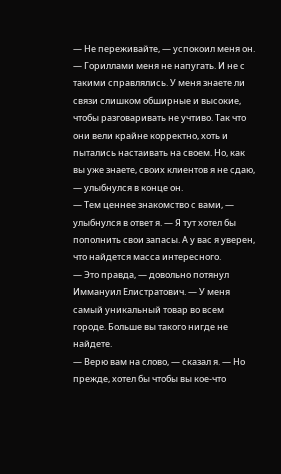— Не переживайте, — успокоил меня он. — Гориллами меня не напугать. И не с такими справлялись. У меня знаете ли связи слишком обширные и высокие, чтобы разговаривать не учтиво. Так что они вели крайне корректно, хоть и пытались настаивать на своем. Но, как вы уже знаете, своих клиентов я не сдаю, — улыбнулся в конце он.
— Тем ценнее знакомство с вами, — улыбнулся в ответ я. — Я тут хотел бы пополнить свои запасы. А у вас я уверен, что найдется масса интересного.
— Это правда, — довольно потянул Иммануил Елистратович. — У меня самый уникальный товар во всем городе. Больше вы такого нигде не найдете.
— Верю вам на слово, — сказал я. — Но прежде, хотел бы чтобы вы кое-что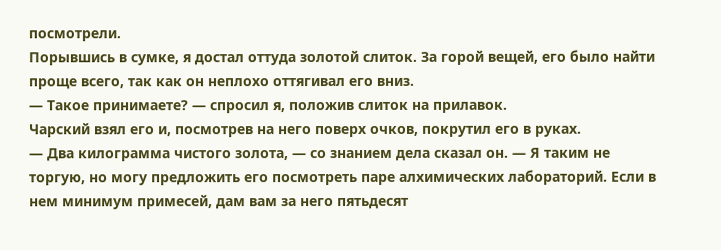посмотрели.
Порывшись в сумке, я достал оттуда золотой слиток. За горой вещей, его было найти проще всего, так как он неплохо оттягивал его вниз.
— Такое принимаете? — спросил я, положив слиток на прилавок.
Чарский взял его и, посмотрев на него поверх очков, покрутил его в руках.
— Два килограмма чистого золота, — со знанием дела сказал он. — Я таким не торгую, но могу предложить его посмотреть паре алхимических лабораторий. Если в нем минимум примесей, дам вам за него пятьдесят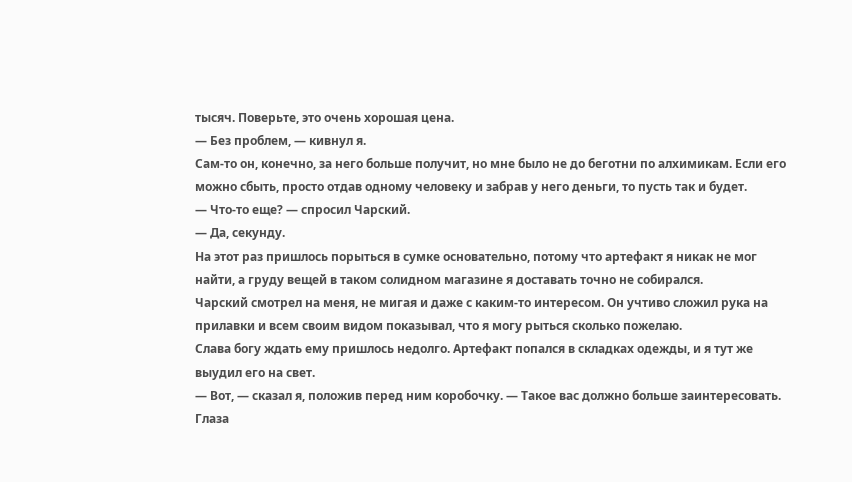тысяч. Поверьте, это очень хорошая цена.
— Без проблем, — кивнул я.
Сам-то он, конечно, за него больше получит, но мне было не до беготни по алхимикам. Если его можно сбыть, просто отдав одному человеку и забрав у него деньги, то пусть так и будет.
— Что-то еще? — спросил Чарский.
— Да, секунду.
На этот раз пришлось порыться в сумке основательно, потому что артефакт я никак не мог найти, а груду вещей в таком солидном магазине я доставать точно не собирался.
Чарский смотрел на меня, не мигая и даже с каким-то интересом. Он учтиво сложил рука на прилавки и всем своим видом показывал, что я могу рыться сколько пожелаю.
Слава богу ждать ему пришлось недолго. Артефакт попался в складках одежды, и я тут же выудил его на свет.
— Вот, — сказал я, положив перед ним коробочку. — Такое вас должно больше заинтересовать.
Глаза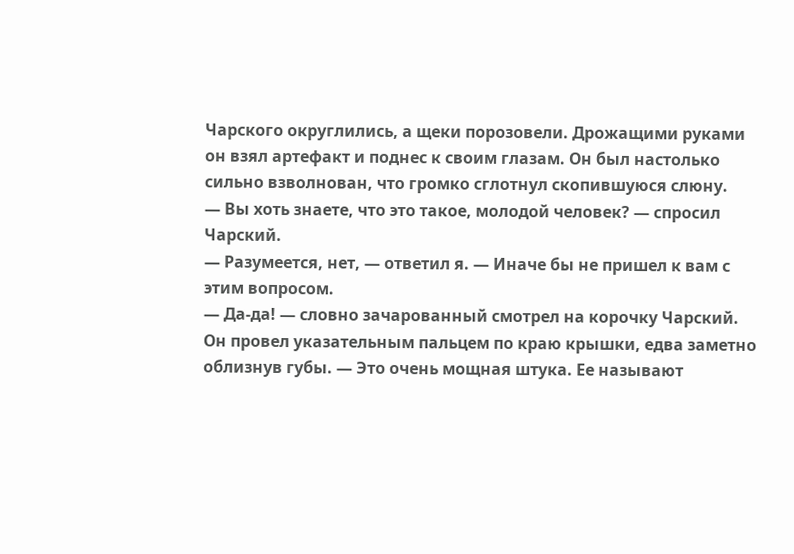Чарского округлились, а щеки порозовели. Дрожащими руками он взял артефакт и поднес к своим глазам. Он был настолько сильно взволнован, что громко сглотнул скопившуюся слюну.
— Вы хоть знаете, что это такое, молодой человек? — спросил Чарский.
— Разумеется, нет, — ответил я. — Иначе бы не пришел к вам с этим вопросом.
— Да-да! — словно зачарованный смотрел на корочку Чарский. Он провел указательным пальцем по краю крышки, едва заметно облизнув губы. — Это очень мощная штука. Ее называют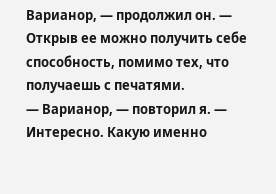Варианор, — продолжил он. — Открыв ее можно получить себе способность, помимо тех, что получаешь с печатями.
— Варианор, — повторил я. — Интересно. Какую именно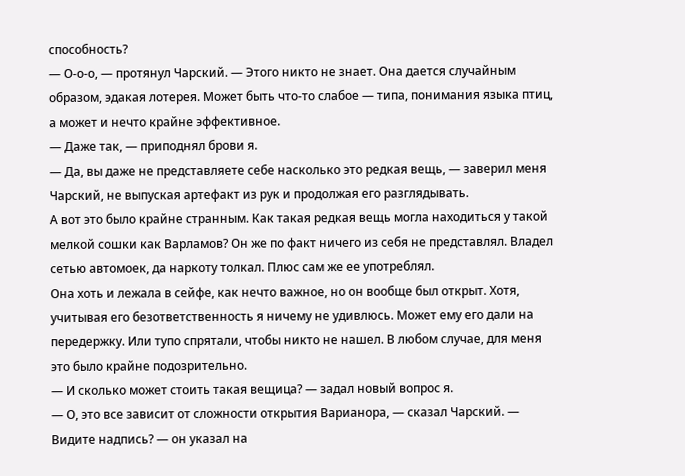способность?
— О-о-о, — протянул Чарский. — Этого никто не знает. Она дается случайным образом, эдакая лотерея. Может быть что-то слабое — типа, понимания языка птиц, а может и нечто крайне эффективное.
— Даже так, — приподнял брови я.
— Да, вы даже не представляете себе насколько это редкая вещь, — заверил меня Чарский, не выпуская артефакт из рук и продолжая его разглядывать.
А вот это было крайне странным. Как такая редкая вещь могла находиться у такой мелкой сошки как Варламов? Он же по факт ничего из себя не представлял. Владел сетью автомоек, да наркоту толкал. Плюс сам же ее употреблял.
Она хоть и лежала в сейфе, как нечто важное, но он вообще был открыт. Хотя, учитывая его безответственность я ничему не удивлюсь. Может ему его дали на передержку. Или тупо спрятали, чтобы никто не нашел. В любом случае, для меня это было крайне подозрительно.
— И сколько может стоить такая вещица? — задал новый вопрос я.
— О, это все зависит от сложности открытия Варианора, — сказал Чарский. — Видите надпись? — он указал на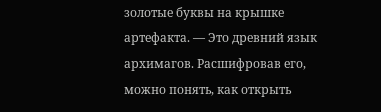золотые буквы на крышке артефакта. — Это древний язык архимагов. Расшифровав его, можно понять, как открыть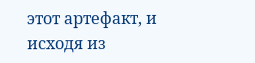этот артефакт, и исходя из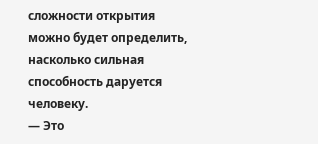сложности открытия можно будет определить, насколько сильная способность даруется человеку.
— Это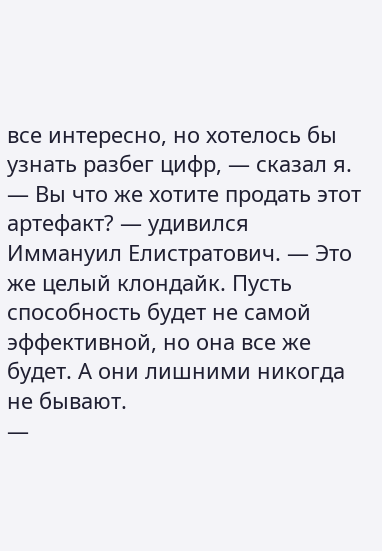все интересно, но хотелось бы узнать разбег цифр, — сказал я.
— Вы что же хотите продать этот артефакт? — удивился Иммануил Елистратович. — Это же целый клондайк. Пусть способность будет не самой эффективной, но она все же будет. А они лишними никогда не бывают.
—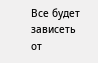Все будет зависеть от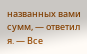названных вами сумм, — ответил я. — Все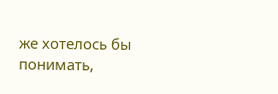же хотелось бы понимать,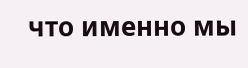что именно мы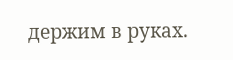держим в руках.